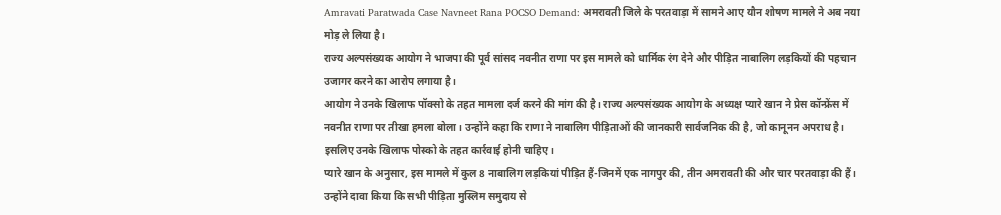Amravati Paratwada Case Navneet Rana POCSO Demand: अमरावती जिले के परतवाड़ा में सामने आए यौन शोषण मामले ने अब नया मोड़ ले लिया है।
राज्य अल्पसंख्यक आयोग ने भाजपा की पूर्व सांसद नवनीत राणा पर इस मामले को धार्मिक रंग देने और पीड़ित नाबालिग लड़कियों की पहचान उजागर करने का आरोप लगाया है।
आयोग ने उनके खिलाफ पॉक्सो के तहत मामला दर्ज करने की मांग की है। राज्य अल्पसंख्यक आयोग के अध्यक्ष प्यारे खान ने प्रेस कॉन्फ्रेंस में नवनीत राणा पर तीखा हमला बोला। उन्होंने कहा कि राणा ने नाबालिग पीड़िताओं की जानकारी सार्वजनिक की है, जो कानूनन अपराध है। इसलिए उनके खिलाफ पोस्को के तहत कार्रवाई होनी चाहिए।
प्यारे खान के अनुसार, इस मामले में कुल 8 नाबालिग लड़कियां पीड़ित हैं-जिनमें एक नागपुर की, तीन अमरावती की और चार परतवाड़ा की हैं। उन्होंने दावा किया कि सभी पीड़िता मुस्लिम समुदाय से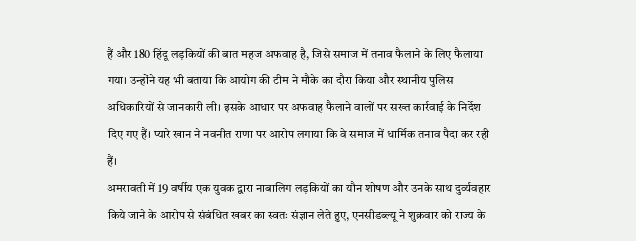हैं और 180 हिंदू लड़कियों की बात महज अफवाह है, जिसे समाज में तनाव फैलाने के लिए फैलाया गया। उन्होंने यह भी बताया कि आयोग की टीम ने मौके का दौरा किया और स्थानीय पुलिस अधिकारियों से जानकारी ली। इसके आधार पर अफवाह फैलाने वालों पर सख्त कार्रवाई के निर्देश दिए गए हैं। प्यारे खान ने नवनीत राणा पर आरोप लगाया कि वे समाज में धार्मिक तनाव पैदा कर रही हैं।
अमरावती में 19 वर्षीय एक युवक द्वारा नाबालिग लड़कियों का यौन शोषण और उनके साथ दुर्व्यवहार किये जाने के आरोप से संबंधित खबर का स्वतः संज्ञान लेते हुए, एनसीडब्ल्यू ने शुक्रवार को राज्य के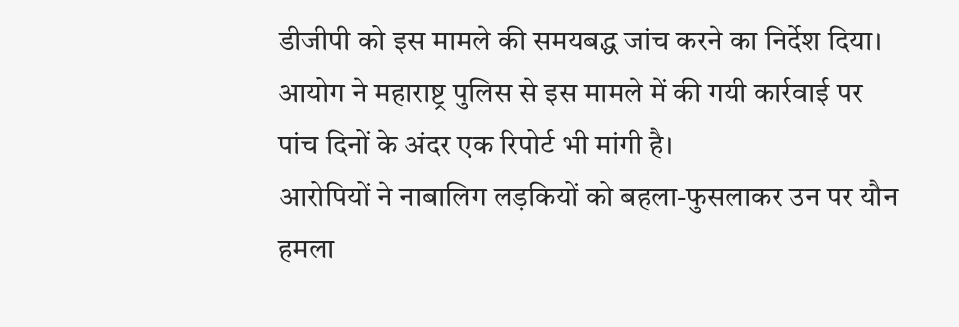डीजीपी को इस मामले की समयबद्ध जांच करने का निर्देश दिया। आयोग ने महाराष्ट्र पुलिस से इस मामले में की गयी कार्रवाई पर पांच दिनों के अंदर एक रिपोर्ट भी मांगी है।
आरोपियों ने नाबालिग लड़कियों को बहला-फुसलाकर उन पर यौन हमला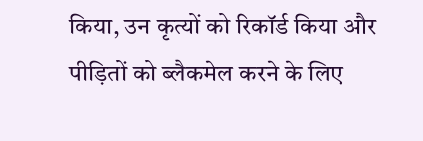किया, उन कृत्यों को रिकॉर्ड किया और पीड़ितों को ब्लैकमेल करने के लिए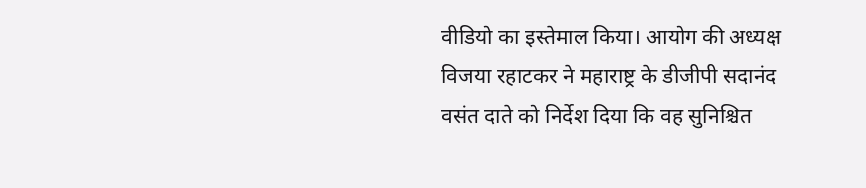वीडियो का इस्तेमाल किया। आयोग की अध्यक्ष विजया रहाटकर ने महाराष्ट्र के डीजीपी सदानंद वसंत दाते को निर्देश दिया कि वह सुनिश्चित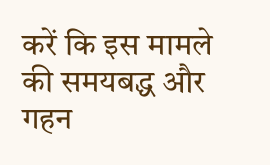करें कि इस मामले की समयबद्ध और गहन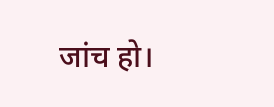जांच हो।